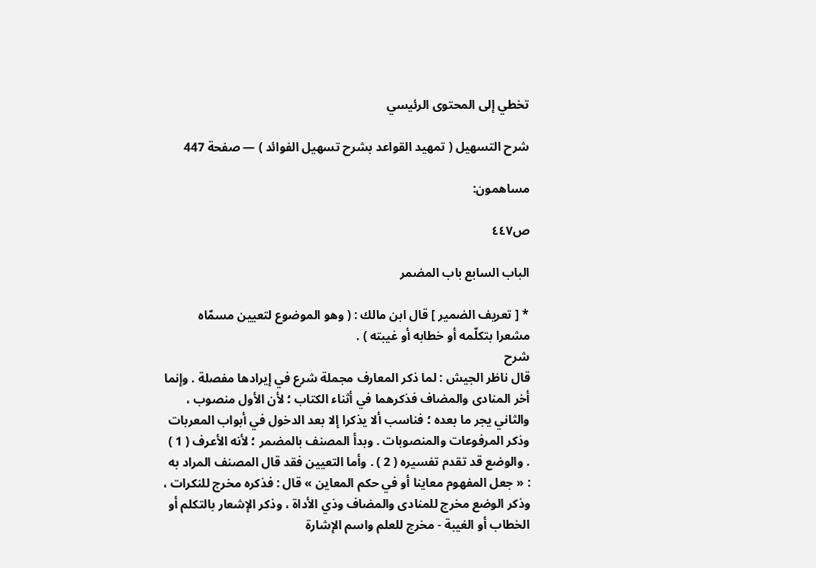تخطي إلى المحتوى الرئيسي

شرح التسهيل ( تمهيد القواعد بشرح تسهيل الفوائد ) — صفحة 447

مساهمون:

ص٤٤٧

الباب السابع باب المضمر

* [ تعريف الضمير ] قال ابن مالك : ( وهو الموضوع لتعيين مسمّاه مشعرا بتكلّمه أو خطابه أو غيبته ) .
شرح
قال ناظر الجيش : لما ذكر المعارف مجملة شرع في إيرادها مفصلة . وإنما أخر المنادى والمضاف فذكرهما في أثناء الكتاب ؛ لأن الأول منصوب ، والثاني يجر ما بعده ؛ فناسب ألا يذكرا إلا بعد الدخول في أبواب المعربات وذكر المرفوعات والمنصوبات . وبدأ المصنف بالمضمر ؛ لأنه الأعرف ( 1 ) . والوضع قد تقدم تفسيره ( 2 ) . وأما التعيين فقد قال المصنف المراد به : « جعل المفهوم معاينا أو في حكم المعاين » قال : فذكره مخرج للنكرات ، وذكر الوضع مخرج للمنادى والمضاف وذي الأداة ، وذكر الإشعار بالتكلم أو الخطاب أو الغيبة - مخرج للعلم واسم الإشارة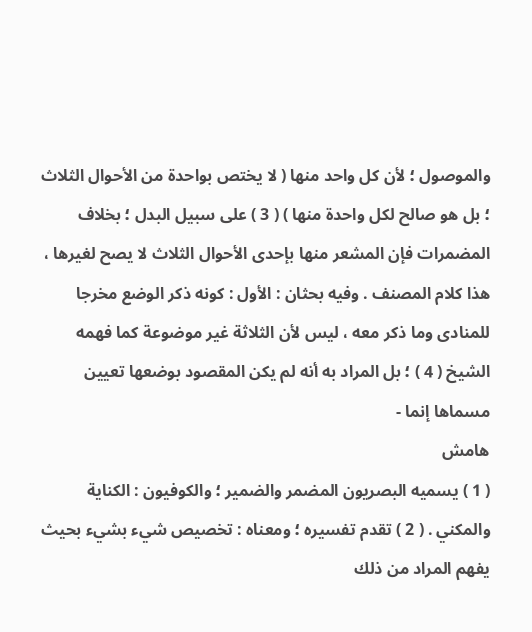والموصول ؛ لأن كل واحد منها ( لا يختص بواحدة من الأحوال الثلاث ؛ بل هو صالح لكل واحدة منها ) ( 3 ) على سبيل البدل ؛ بخلاف المضمرات فإن المشعر منها بإحدى الأحوال الثلاث لا يصح لغيرها ، هذا كلام المصنف . وفيه بحثان : الأول : كونه ذكر الوضع مخرجا للمنادى وما ذكر معه ، ليس لأن الثلاثة غير موضوعة كما فهمه الشيخ ( 4 ) ؛ بل المراد به أنه لم يكن المقصود بوضعها تعيين مسماها إنما -
هامش
( 1 ) يسميه البصريون المضمر والضمير ؛ والكوفيون : الكناية والمكني . ( 2 ) تقدم تفسيره ؛ ومعناه : تخصيص شيء بشيء بحيث يفهم المراد من ذلك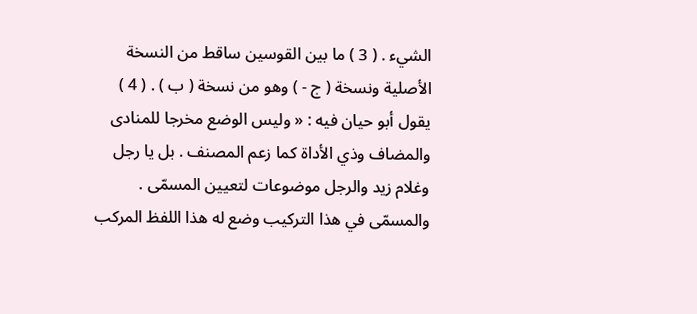الشيء . ( 3 ) ما بين القوسين ساقط من النسخة الأصلية ونسخة ( ج - ) وهو من نسخة ( ب ) . ( 4 ) يقول أبو حيان فيه : « وليس الوضع مخرجا للمنادى والمضاف وذي الأداة كما زعم المصنف . بل يا رجل وغلام زيد والرجل موضوعات لتعيين المسمّى . والمسمّى في هذا التركيب وضع له هذا اللفظ المركب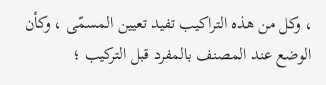، وكل من هذه التراكيب تفيد تعيين المسمّى ، وكأن الوضع عند المصنف بالمفرد قبل التركيب ؛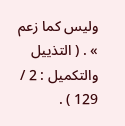وليس كما زعم » . ( التذييل والتكميل : 2 / 129 ) .